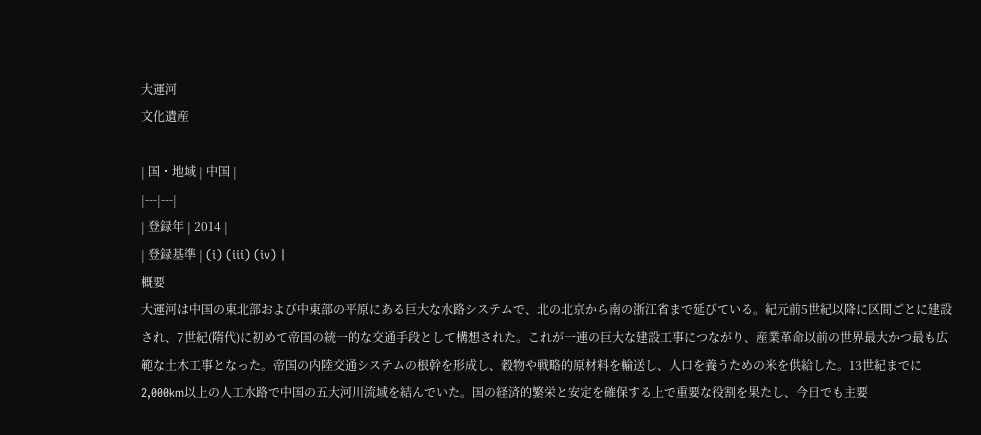大運河
文化遺産

| 国・地域 | 中国 |
|---|---|
| 登録年 | 2014 |
| 登録基準 | (i) (iii) (iv) |
概要
大運河は中国の東北部および中東部の平原にある巨大な水路システムで、北の北京から南の浙江省まで延びている。紀元前5世紀以降に区間ごとに建設され、7世紀(隋代)に初めて帝国の統一的な交通手段として構想された。これが一連の巨大な建設工事につながり、産業革命以前の世界最大かつ最も広範な土木工事となった。帝国の内陸交通システムの根幹を形成し、穀物や戦略的原材料を輸送し、人口を養うための米を供給した。13世紀までに2,000km以上の人工水路で中国の五大河川流域を結んでいた。国の経済的繁栄と安定を確保する上で重要な役割を果たし、今日でも主要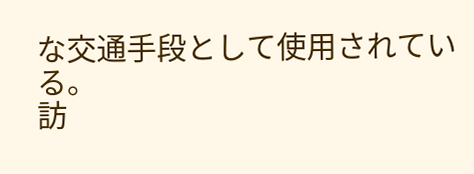な交通手段として使用されている。
訪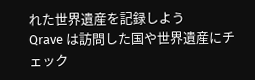れた世界遺産を記録しよう
Qrave は訪問した国や世界遺産にチェック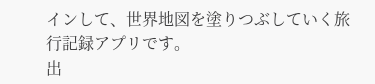インして、世界地図を塗りつぶしていく旅行記録アプリです。
出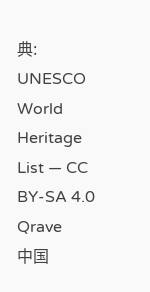典: UNESCO World Heritage List — CC BY-SA 4.0
Qrave
中国